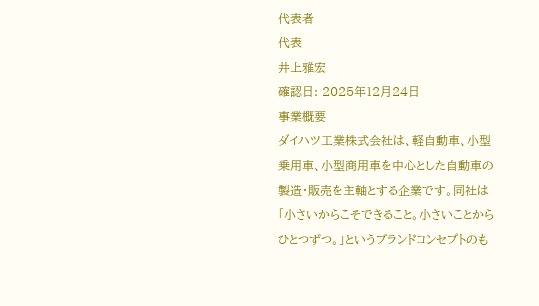代表者
代表
井上雅宏
確認日: 2025年12月24日
事業概要
ダイハツ工業株式会社は、軽自動車、小型乗用車、小型商用車を中心とした自動車の製造・販売を主軸とする企業です。同社は「小さいからこそできること。小さいことからひとつずつ。」というブランドコンセプトのも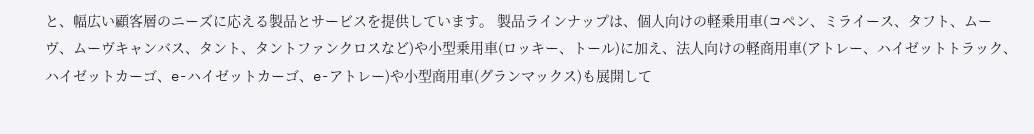と、幅広い顧客層のニーズに応える製品とサービスを提供しています。 製品ラインナップは、個人向けの軽乗用車(コペン、ミライース、タフト、ムーヴ、ムーヴキャンバス、タント、タントファンクロスなど)や小型乗用車(ロッキー、トール)に加え、法人向けの軽商用車(アトレー、ハイゼットトラック、ハイゼットカーゴ、e-ハイゼットカーゴ、e-アトレー)や小型商用車(グランマックス)も展開して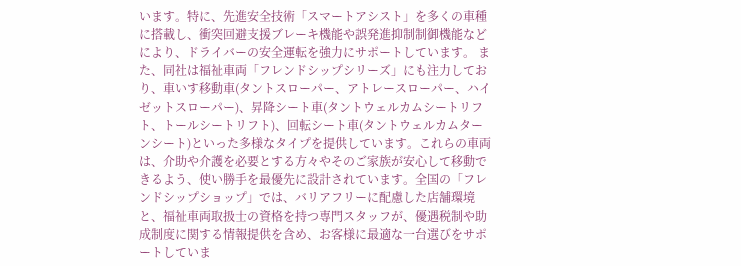います。特に、先進安全技術「スマートアシスト」を多くの車種に搭載し、衝突回避支援ブレーキ機能や誤発進抑制制御機能などにより、ドライバーの安全運転を強力にサポートしています。 また、同社は福祉車両「フレンドシップシリーズ」にも注力しており、車いす移動車(タントスローパー、アトレースローパー、ハイゼットスローパー)、昇降シート車(タントウェルカムシートリフト、トールシートリフト)、回転シート車(タントウェルカムターンシート)といった多様なタイプを提供しています。これらの車両は、介助や介護を必要とする方々やそのご家族が安心して移動できるよう、使い勝手を最優先に設計されています。全国の「フレンドシップショップ」では、バリアフリーに配慮した店舗環境と、福祉車両取扱士の資格を持つ専門スタッフが、優遇税制や助成制度に関する情報提供を含め、お客様に最適な一台選びをサポートしていま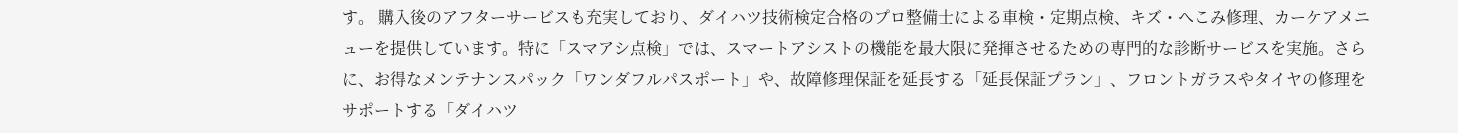す。 購入後のアフターサービスも充実しており、ダイハツ技術検定合格のプロ整備士による車検・定期点検、キズ・へこみ修理、カーケアメニューを提供しています。特に「スマアシ点検」では、スマートアシストの機能を最大限に発揮させるための専門的な診断サービスを実施。さらに、お得なメンテナンスパック「ワンダフルパスポート」や、故障修理保証を延長する「延長保証プラン」、フロントガラスやタイヤの修理をサポートする「ダイハツ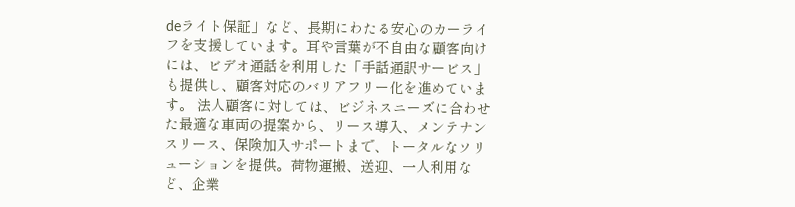deライト保証」など、長期にわたる安心のカーライフを支援しています。耳や言葉が不自由な顧客向けには、ビデオ通話を利用した「手話通訳サービス」も提供し、顧客対応のバリアフリー化を進めています。 法人顧客に対しては、ビジネスニーズに合わせた最適な車両の提案から、リース導入、メンテナンスリース、保険加入サポートまで、トータルなソリューションを提供。荷物運搬、送迎、一人利用など、企業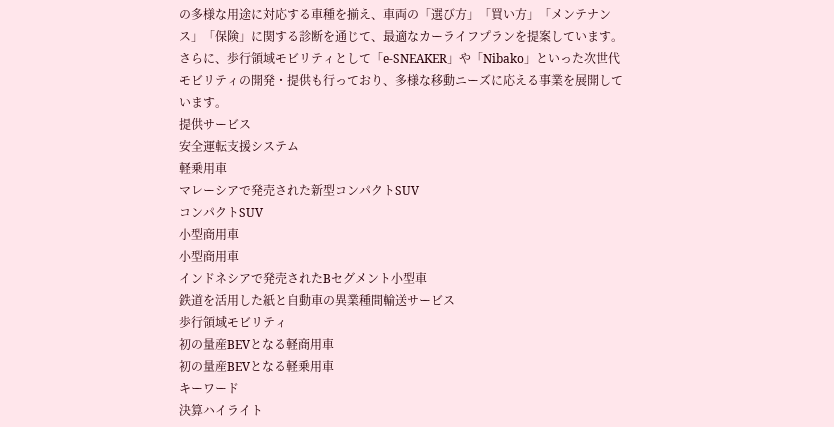の多様な用途に対応する車種を揃え、車両の「選び方」「買い方」「メンテナンス」「保険」に関する診断を通じて、最適なカーライフプランを提案しています。さらに、歩行領域モビリティとして「e-SNEAKER」や「Nibako」といった次世代モビリティの開発・提供も行っており、多様な移動ニーズに応える事業を展開しています。
提供サービス
安全運転支援システム
軽乗用車
マレーシアで発売された新型コンパクトSUV
コンパクトSUV
小型商用車
小型商用車
インドネシアで発売されたBセグメント小型車
鉄道を活用した紙と自動車の異業種間輸送サービス
歩行領域モビリティ
初の量産BEVとなる軽商用車
初の量産BEVとなる軽乗用車
キーワード
決算ハイライト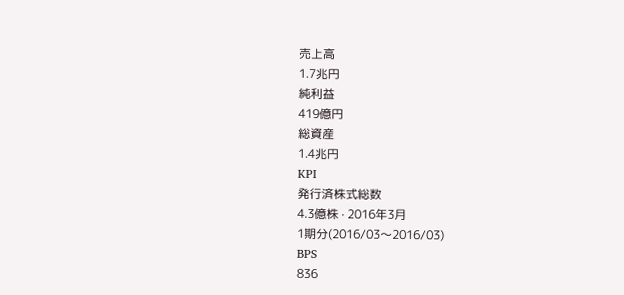売上高
1.7兆円
純利益
419億円
総資産
1.4兆円
KPI
発行済株式総数
4.3億株 · 2016年3月
1期分(2016/03〜2016/03)
BPS
836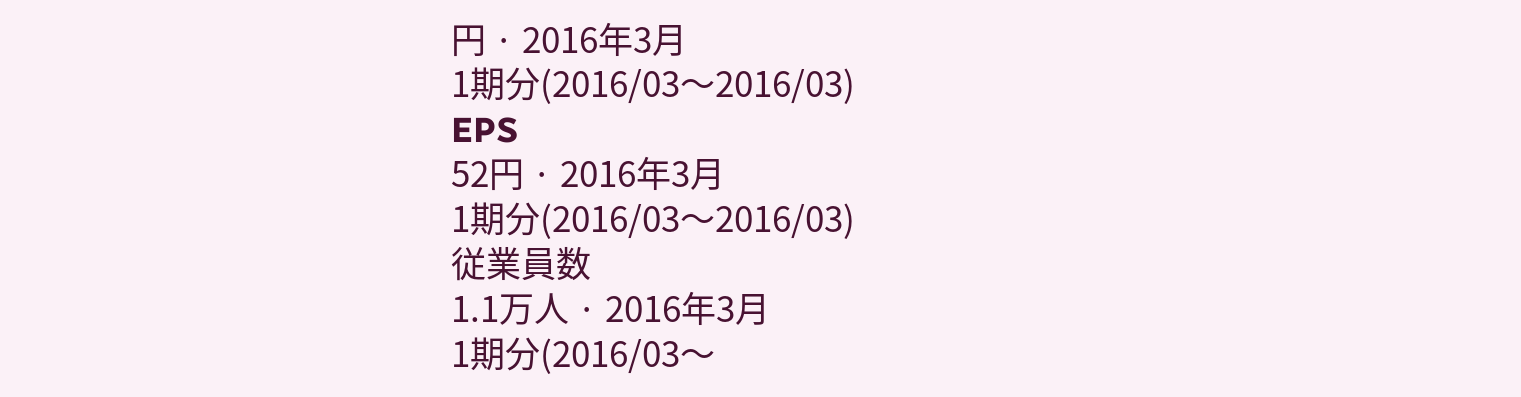円 · 2016年3月
1期分(2016/03〜2016/03)
EPS
52円 · 2016年3月
1期分(2016/03〜2016/03)
従業員数
1.1万人 · 2016年3月
1期分(2016/03〜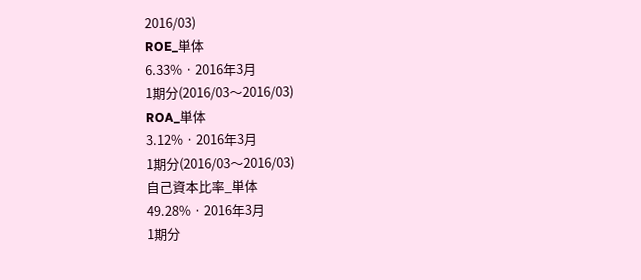2016/03)
ROE_単体
6.33% · 2016年3月
1期分(2016/03〜2016/03)
ROA_単体
3.12% · 2016年3月
1期分(2016/03〜2016/03)
自己資本比率_単体
49.28% · 2016年3月
1期分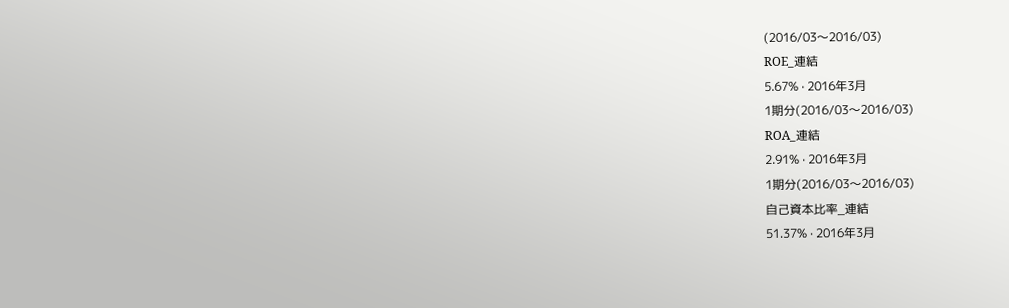(2016/03〜2016/03)
ROE_連結
5.67% · 2016年3月
1期分(2016/03〜2016/03)
ROA_連結
2.91% · 2016年3月
1期分(2016/03〜2016/03)
自己資本比率_連結
51.37% · 2016年3月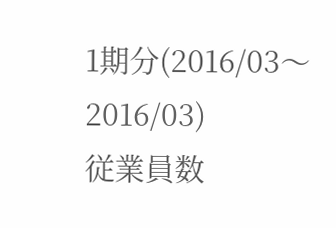1期分(2016/03〜2016/03)
従業員数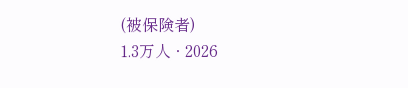(被保険者)
1.3万人 · 2026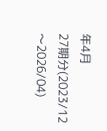年4月
27期分(2023/12〜2026/04)